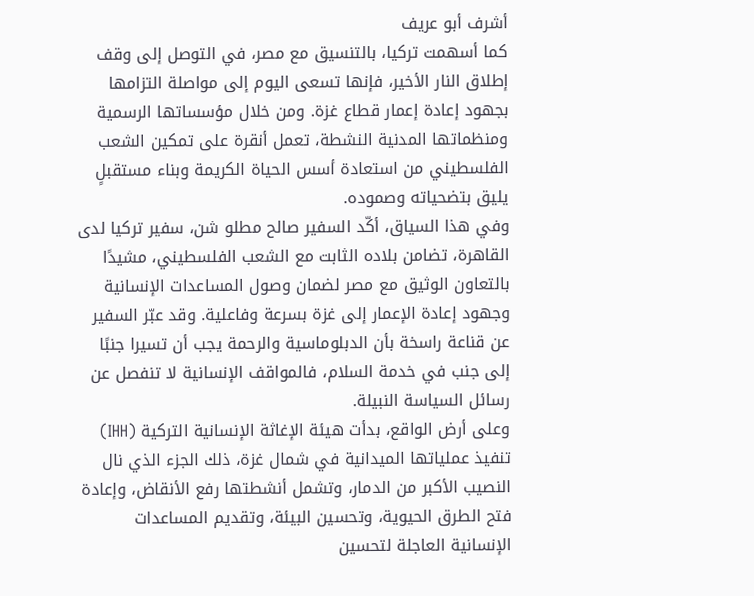أشرف أبو عريف
كما أسهمت تركيا، بالتنسيق مع مصر، في التوصل إلى وقف إطلاق النار الأخير، فإنها تسعى اليوم إلى مواصلة التزامها بجهود إعادة إعمار قطاع غزة. ومن خلال مؤسساتها الرسمية ومنظماتها المدنية النشطة، تعمل أنقرة على تمكين الشعب الفلسطيني من استعادة أسس الحياة الكريمة وبناء مستقبلٍ يليق بتضحياته وصموده.
وفي هذا السياق، أكّد السفير صالح مطلو شن، سفير تركيا لدى القاهرة، تضامن بلاده الثابت مع الشعب الفلسطيني، مشيدًا بالتعاون الوثيق مع مصر لضمان وصول المساعدات الإنسانية وجهود إعادة الإعمار إلى غزة بسرعة وفاعلية. وقد عبّر السفير عن قناعة راسخة بأن الدبلوماسية والرحمة يجب أن تسيرا جنبًا إلى جنب في خدمة السلام، فالمواقف الإنسانية لا تنفصل عن رسائل السياسة النبيلة.
وعلى أرض الواقع، بدأت هيئة الإغاثة الإنسانية التركية (IHH) تنفيذ عملياتها الميدانية في شمال غزة، ذلك الجزء الذي نال النصيب الأكبر من الدمار، وتشمل أنشطتها رفع الأنقاض، وإعادة فتح الطرق الحيوية، وتحسين البيئة، وتقديم المساعدات الإنسانية العاجلة لتحسين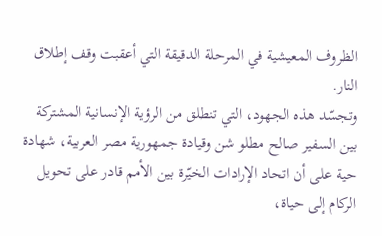الظروف المعيشية في المرحلة الدقيقة التي أعقبت وقف إطلاق النار.
وتجسّد هذه الجهود، التي تنطلق من الرؤية الإنسانية المشتركة بين السفير صالح مطلو شن وقيادة جمهورية مصر العربية، شهادة حية على أن اتحاد الإرادات الخيّرة بين الأمم قادر على تحويل الركام إلى حياة،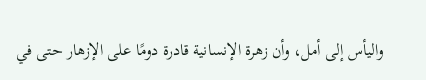واليأس إلى أمل، وأن زهرة الإنسانية قادرة دومًا على الإزهار حتى في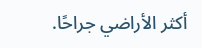أكثر الأراضي جراحًا.